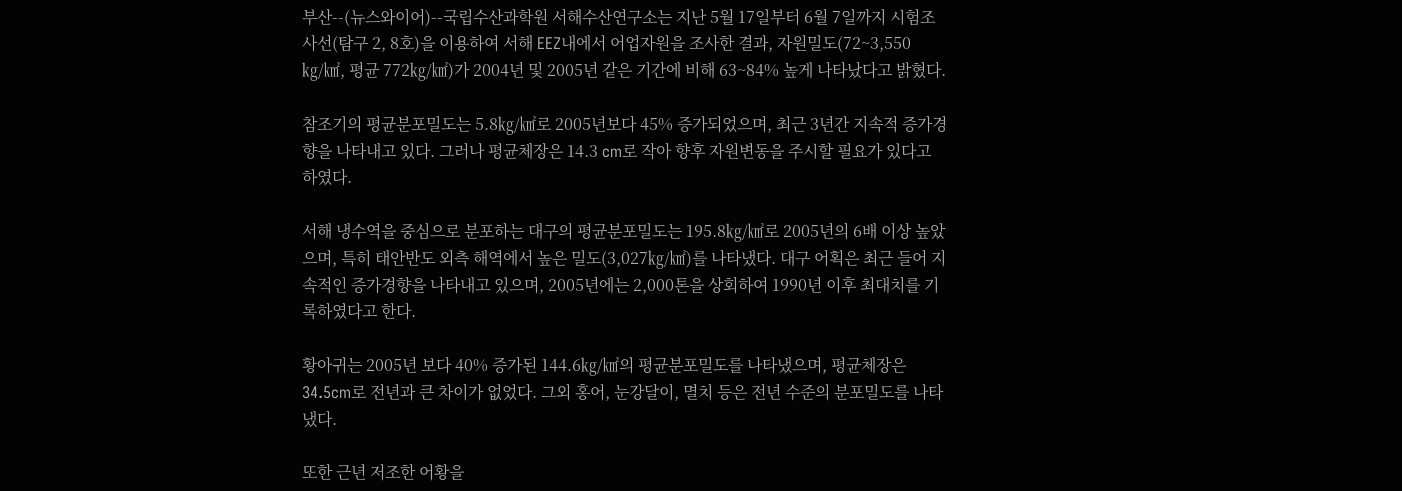부산--(뉴스와이어)--국립수산과학원 서해수산연구소는 지난 5월 17일부터 6월 7일까지 시험조사선(탐구 2, 8호)을 이용하여 서해 EEZ내에서 어업자원을 조사한 결과, 자원밀도(72~3,550 ㎏/㎢, 평균 772㎏/㎢)가 2004년 및 2005년 같은 기간에 비해 63~84% 높게 나타났다고 밝혔다.

참조기의 평균분포밀도는 5.8㎏/㎢로 2005년보다 45% 증가되었으며, 최근 3년간 지속적 증가경향을 나타내고 있다. 그러나 평균체장은 14.3 cm로 작아 향후 자원변동을 주시할 필요가 있다고 하였다.

서해 냉수역을 중심으로 분포하는 대구의 평균분포밀도는 195.8㎏/㎢로 2005년의 6배 이상 높았으며, 특히 태안반도 외측 해역에서 높은 밀도(3,027㎏/㎢)를 나타냈다. 대구 어획은 최근 들어 지속적인 증가경향을 나타내고 있으며, 2005년에는 2,000톤을 상회하여 1990년 이후 최대치를 기록하였다고 한다.

황아귀는 2005년 보다 40% 증가된 144.6㎏/㎢의 평균분포밀도를 나타냈으며, 평균체장은 34.5cm로 전년과 큰 차이가 없었다. 그외 홍어, 눈강달이, 멸치 등은 전년 수준의 분포밀도를 나타냈다.

또한 근년 저조한 어황을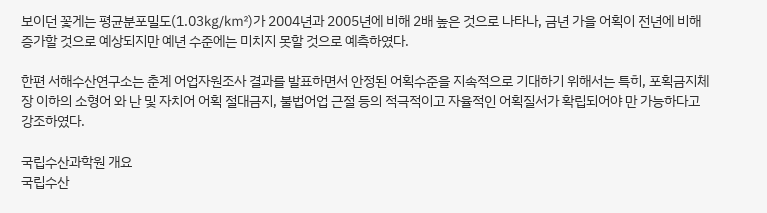보이던 꽃게는 평균분포밀도(1.03㎏/㎢)가 2004년과 2005년에 비해 2배 높은 것으로 나타나, 금년 가을 어획이 전년에 비해 증가할 것으로 예상되지만 예년 수준에는 미치지 못할 것으로 예측하였다.

한편 서해수산연구소는 춘계 어업자원조사 결과를 발표하면서 안정된 어획수준을 지속적으로 기대하기 위해서는 특히, 포획금지체장 이하의 소형어 와 난 및 자치어 어획 절대금지, 불법어업 근절 등의 적극적이고 자율적인 어획질서가 확립되어야 만 가능하다고 강조하였다.

국립수산과학원 개요
국립수산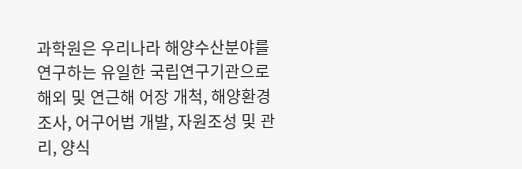과학원은 우리나라 해양수산분야를 연구하는 유일한 국립연구기관으로 해외 및 연근해 어장 개척, 해양환경조사, 어구어법 개발, 자원조성 및 관리, 양식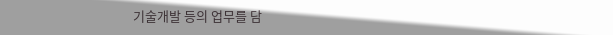기술개발 등의 업무를 담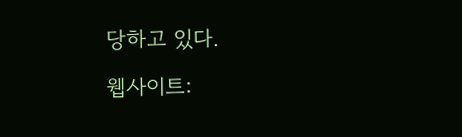당하고 있다.

웹사이트: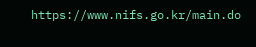https://www.nifs.go.kr/main.do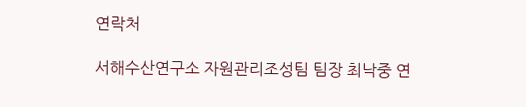연락처

서해수산연구소 자원관리조성팀 팀장 최낙중 연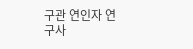구관 연인자 연구사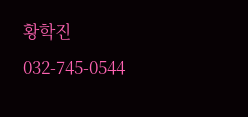황학진 032-745-0544